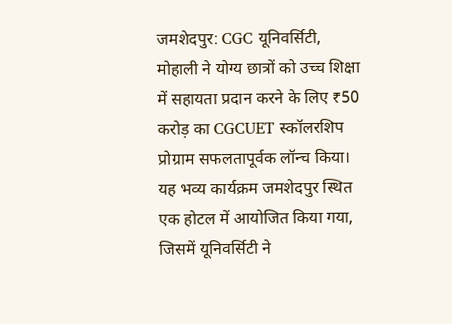जमशेदपुर: CGC यूनिवर्सिटी, मोहाली ने योग्य छात्रों को उच्च शिक्षा में सहायता प्रदान करने के लिए ₹50 करोड़ का CGCUET स्कॉलरशिप प्रोग्राम सफलतापूर्वक लॉन्च किया। यह भव्य कार्यक्रम जमशेदपुर स्थित एक होटल में आयोजित किया गया, जिसमें यूनिवर्सिटी ने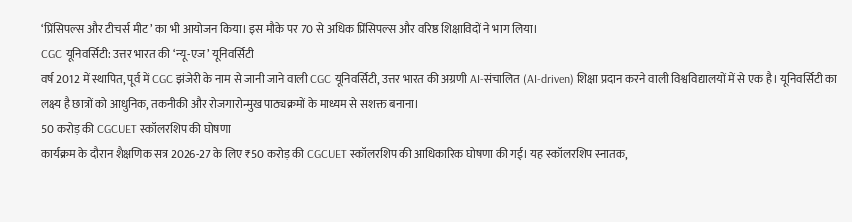‘प्रिंसिपल्स और टीचर्स मीट’ का भी आयोजन किया। इस मौके पर 70 से अधिक प्रिंसिपल्स और वरिष्ठ शिक्षाविदों ने भाग लिया।
CGC यूनिवर्सिटी: उत्तर भारत की ‘न्यू-एज’ यूनिवर्सिटी
वर्ष 2012 में स्थापित, पूर्व में CGC झंजेरी के नाम से जानी जाने वाली CGC यूनिवर्सिटी, उत्तर भारत की अग्रणी AI-संचालित (AI-driven) शिक्षा प्रदान करने वाली विश्वविद्यालयों में से एक है। यूनिवर्सिटी का लक्ष्य है छात्रों को आधुनिक, तकनीकी और रोजगारोन्मुख पाठ्यक्रमों के माध्यम से सशक्त बनाना।
50 करोड़ की CGCUET स्कॉलरशिप की घोषणा
कार्यक्रम के दौरान शैक्षणिक सत्र 2026-27 के लिए ₹50 करोड़ की CGCUET स्कॉलरशिप की आधिकारिक घोषणा की गई। यह स्कॉलरशिप स्नातक,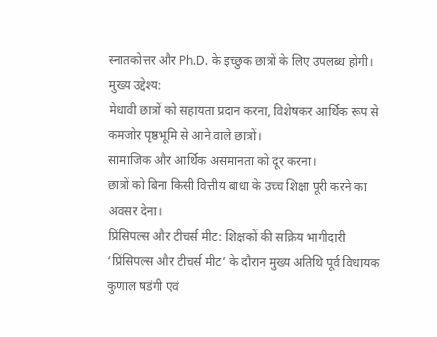स्नातकोत्तर और Ph.D. के इच्छुक छात्रों के लिए उपलब्ध होगी।
मुख्य उद्देश्य:
मेधावी छात्रों को सहायता प्रदान करना, विशेषकर आर्थिक रूप से कमजोर पृष्ठभूमि से आने वाले छात्रों।
सामाजिक और आर्थिक असमानता को दूर करना।
छात्रों को बिना किसी वित्तीय बाधा के उच्च शिक्षा पूरी करने का अवसर देना।
प्रिंसिपल्स और टीचर्स मीट: शिक्षकों की सक्रिय भागीदारी
‘प्रिंसिपल्स और टीचर्स मीट’ के दौरान मुख्य अतिथि पूर्व विधायक कुणाल षडंगी एवं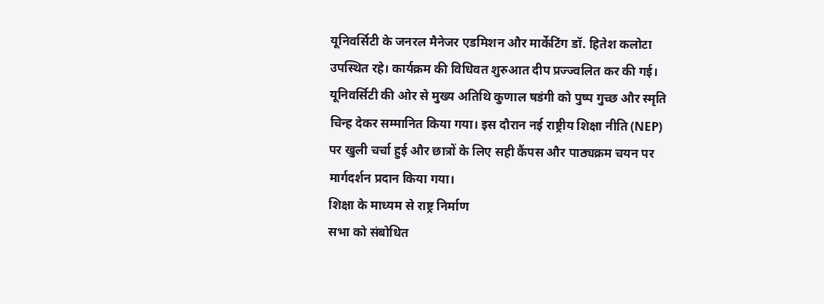यूनिवर्सिटी के जनरल मैनेजर एडमिशन और मार्केटिंग डॉ. हितेश कलोटा उपस्थित रहे। कार्यक्रम की विधिवत शुरुआत दीप प्रज्ज्वलित कर की गई।
यूनिवर्सिटी की ओर से मुख्य अतिथि कुणाल षडंगी को पुष्प गुच्छ और स्मृति चिन्ह देकर सम्मानित किया गया। इस दौरान नई राष्ट्रीय शिक्षा नीति (NEP) पर खुली चर्चा हुई और छात्रों के लिए सही कैंपस और पाठ्यक्रम चयन पर मार्गदर्शन प्रदान किया गया।
शिक्षा के माध्यम से राष्ट्र निर्माण
सभा को संबोधित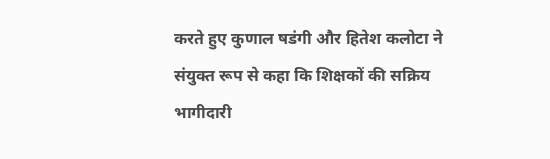करते हुए कुणाल षडंगी और हितेश कलोटा ने संयुक्त रूप से कहा कि शिक्षकों की सक्रिय भागीदारी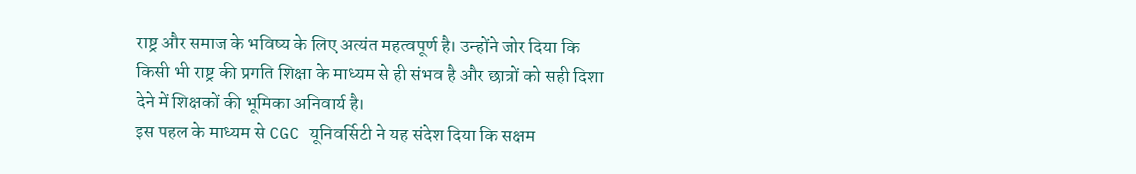राष्ट्र और समाज के भविष्य के लिए अत्यंत महत्वपूर्ण है। उन्होंने जोर दिया कि किसी भी राष्ट्र की प्रगति शिक्षा के माध्यम से ही संभव है और छात्रों को सही दिशा देने में शिक्षकों की भूमिका अनिवार्य है।
इस पहल के माध्यम से CGC यूनिवर्सिटी ने यह संदेश दिया कि सक्षम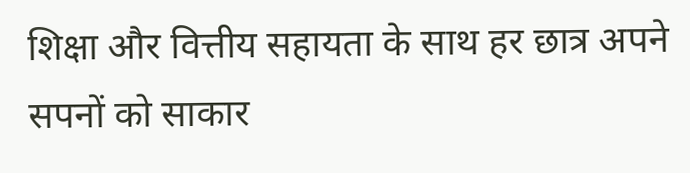शिक्षा और वित्तीय सहायता के साथ हर छात्र अपने सपनों को साकार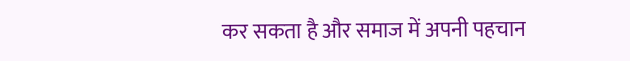कर सकता है और समाज में अपनी पहचान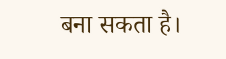बना सकता है।